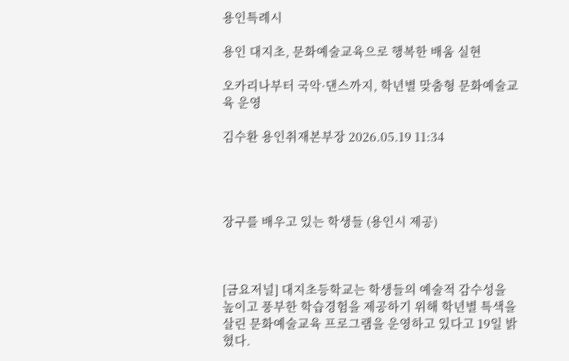용인특례시

용인 대지초, 문화예술교육으로 행복한 배움 실현

오카리나부터 국악·댄스까지, 학년별 맞춤형 문화예술교육 운영

김수환 용인취재본부장 2026.05.19 11:34




장구를 배우고 있는 학생들 (용인시 제공)



[금요저널] 대지초등학교는 학생들의 예술적 감수성을 높이고 풍부한 학습경험을 제공하기 위해 학년별 특색을 살린 문화예술교육 프로그램을 운영하고 있다고 19일 밝혔다.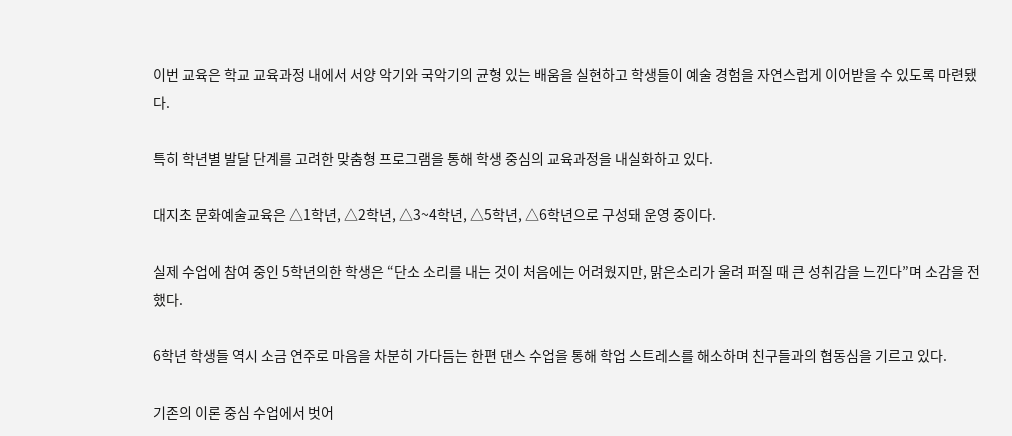이번 교육은 학교 교육과정 내에서 서양 악기와 국악기의 균형 있는 배움을 실현하고 학생들이 예술 경험을 자연스럽게 이어받을 수 있도록 마련됐다.

특히 학년별 발달 단계를 고려한 맞춤형 프로그램을 통해 학생 중심의 교육과정을 내실화하고 있다.

대지초 문화예술교육은 △1학년, △2학년, △3~4학년, △5학년, △6학년으로 구성돼 운영 중이다.

실제 수업에 참여 중인 5학년의한 학생은 “단소 소리를 내는 것이 처음에는 어려웠지만, 맑은소리가 울려 퍼질 때 큰 성취감을 느낀다”며 소감을 전했다.

6학년 학생들 역시 소금 연주로 마음을 차분히 가다듬는 한편 댄스 수업을 통해 학업 스트레스를 해소하며 친구들과의 협동심을 기르고 있다.

기존의 이론 중심 수업에서 벗어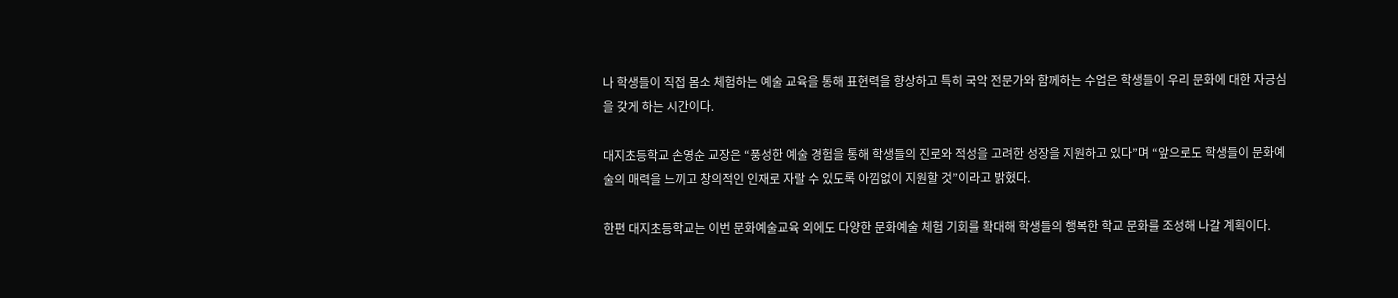나 학생들이 직접 몸소 체험하는 예술 교육을 통해 표현력을 향상하고 특히 국악 전문가와 함께하는 수업은 학생들이 우리 문화에 대한 자긍심을 갖게 하는 시간이다.

대지초등학교 손영순 교장은 “풍성한 예술 경험을 통해 학생들의 진로와 적성을 고려한 성장을 지원하고 있다”며 “앞으로도 학생들이 문화예술의 매력을 느끼고 창의적인 인재로 자랄 수 있도록 아낌없이 지원할 것”이라고 밝혔다.

한편 대지초등학교는 이번 문화예술교육 외에도 다양한 문화예술 체험 기회를 확대해 학생들의 행복한 학교 문화를 조성해 나갈 계획이다.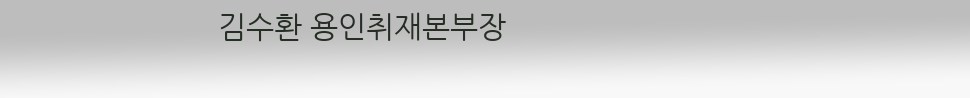김수환 용인취재본부장